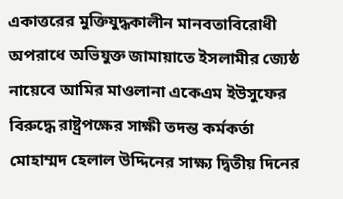একাত্তরের মুক্তিযুদ্ধকালীন মানবতাবিরোধী অপরাধে অভিযুক্ত জামায়াতে ইসলামীর জ্যেষ্ঠ নায়েবে আমির মাওলানা একেএম ইউসুফের বিরুদ্ধে রাষ্ট্রপক্ষের সাক্ষী তদন্ত কর্মকর্তা মোহাম্মদ হেলাল উদ্দিনের সাক্ষ্য দ্বিতীয় দিনের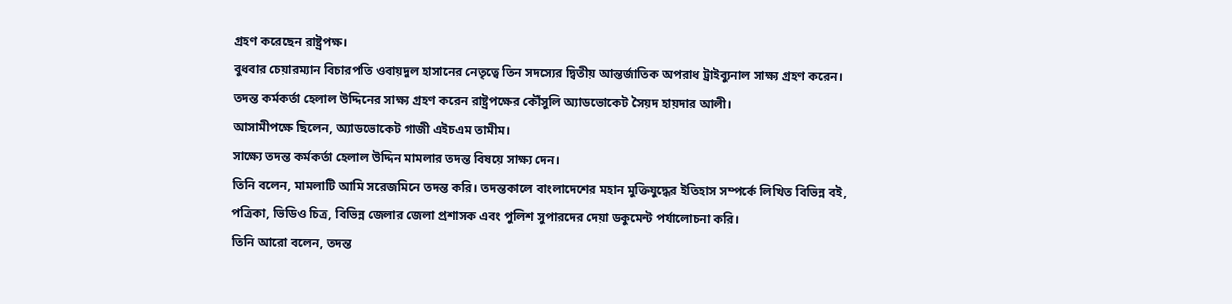গ্রহণ করেছেন রাষ্ট্রপক্ষ।
বুধবার চেয়ারম্যান বিচারপতি ওবায়দুল হাসানের নেতৃত্বে তিন সদস্যের দ্বিতীয় আন্তর্জাতিক অপরাধ ট্রাইব্যুনাল সাক্ষ্য গ্রহণ করেন।
তদন্ত কর্মকর্তা হেলাল উদ্দিনের সাক্ষ্য গ্রহণ করেন রাষ্ট্রপক্ষের কৌঁসুলি অ্যাডভোকেট সৈয়দ হায়দার আলী।
আসামীপক্ষে ছিলেন, অ্যাডভোকেট গাজী এইচএম তামীম।
সাক্ষ্যে তদন্ত কর্মকর্তা হেলাল উদ্দিন মামলার তদন্ত বিষয়ে সাক্ষ্য দেন।
তিনি বলেন, মামলাটি আমি সরেজমিনে তদন্ত করি। তদন্তকালে বাংলাদেশের মহান মুক্তিযুদ্ধের ইতিহাস সম্পর্কে লিখিত বিভিন্ন বই, পত্রিকা, ভিডিও চিত্র, বিভিন্ন জেলার জেলা প্রশাসক এবং পুলিশ সুপারদের দেয়া ডকুমেন্ট পর্যালোচনা করি।
তিনি আরো বলেন, তদন্ত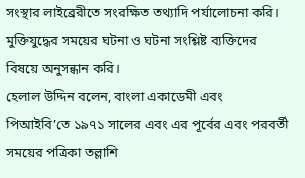সংস্থার লাইব্রেরীতে সংরক্ষিত তথ্যাদি পর্যালোচনা করি। মুক্তিযুদ্ধের সময়ের ঘটনা ও ঘটনা সংশ্লিষ্ট ব্যক্তিদের বিষয়ে অনুসন্ধান করি।
হেলাল উদ্দিন বলেন, বাংলা একাডেমী এবং পিআইবি’তে ১৯৭১ সালের এবং এর পূর্বের এবং পরবর্তী সময়ের পত্রিকা তল্লাশি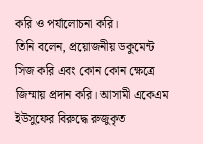করি ও পর্যালোচনা করি।
তিনি বলেন, প্রয়োজনীয় ডকুমেন্ট সিজ করি এবং কোন কোন ক্ষেত্রে জিম্মায় প্রদান করি। আসামী একেএম ইউসুফের বিরুদ্ধে রুজুকৃত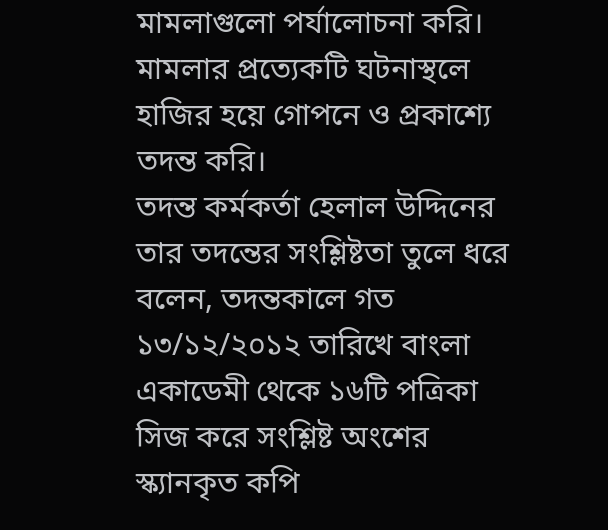মামলাগুলো পর্যালোচনা করি। মামলার প্রত্যেকটি ঘটনাস্থলে হাজির হয়ে গোপনে ও প্রকাশ্যে তদন্ত করি।
তদন্ত কর্মকর্তা হেলাল উদ্দিনের তার তদন্তের সংশ্লিষ্টতা তুলে ধরে বলেন, তদন্তকালে গত ১৩/১২/২০১২ তারিখে বাংলা একাডেমী থেকে ১৬টি পত্রিকা সিজ করে সংশ্লিষ্ট অংশের স্ক্যানকৃত কপি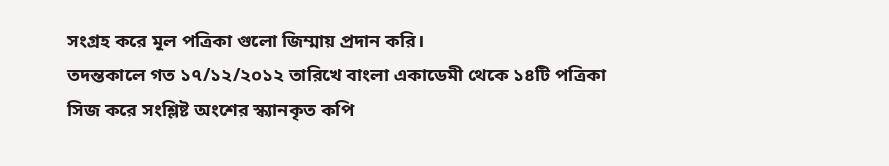সংগ্রহ করে মূল পত্রিকা গুলো জিম্মায় প্রদান করি।
তদন্তকালে গত ১৭/১২/২০১২ তারিখে বাংলা একাডেমী থেকে ১৪টি পত্রিকা সিজ করে সংশ্লিষ্ট অংশের স্ক্যানকৃত কপি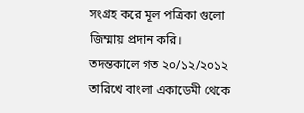সংগ্রহ করে মূল পত্রিকা গুলো জিম্মায় প্রদান করি।
তদন্তকালে গত ২০/১২/২০১২ তারিখে বাংলা একাডেমী থেকে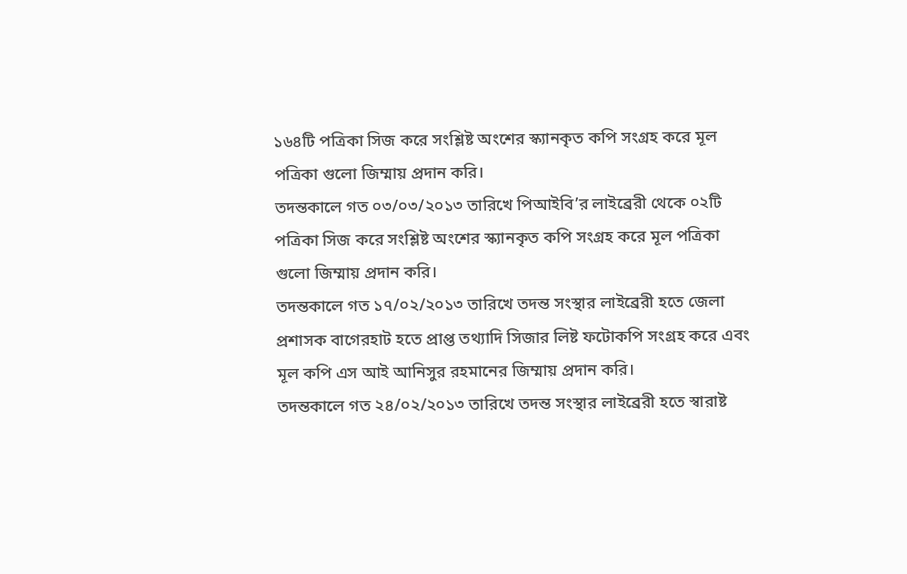১৬৪টি পত্রিকা সিজ করে সংশ্লিষ্ট অংশের স্ক্যানকৃত কপি সংগ্রহ করে মূল পত্রিকা গুলো জিম্মায় প্রদান করি।
তদন্তকালে গত ০৩/০৩/২০১৩ তারিখে পিআইবি’র লাইব্রেরী থেকে ০২টি পত্রিকা সিজ করে সংশ্লিষ্ট অংশের স্ক্যানকৃত কপি সংগ্রহ করে মূল পত্রিকা গুলো জিম্মায় প্রদান করি।
তদন্তকালে গত ১৭/০২/২০১৩ তারিখে তদন্ত সংস্থার লাইব্রেরী হতে জেলা প্রশাসক বাগেরহাট হতে প্রাপ্ত তথ্যাদি সিজার লিষ্ট ফটোকপি সংগ্রহ করে এবং মূল কপি এস আই আনিসুর রহমানের জিম্মায় প্রদান করি।
তদন্তকালে গত ২৪/০২/২০১৩ তারিখে তদন্ত সংস্থার লাইব্রেরী হতে স্বারাষ্ট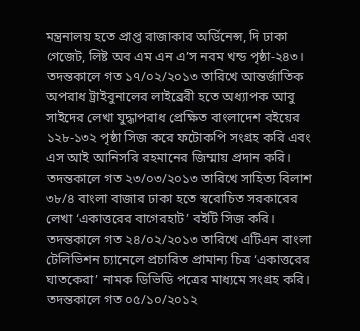মন্ত্রনালয় হতে প্রাপ্ত রাজাকার অর্ডিনেন্স, দি ঢাকা গেজেট, লিষ্ট অব এম এন এ’স নবম খন্ড পৃষ্ঠা-২৪৩।
তদন্তকালে গত ১৭/০২/২০১৩ তারিখে আন্তর্জাতিক অপরাধ ট্রাইবুনালের লাইব্রেরী হতে অধ্যাপক আবু সাইদের লেখা যুদ্ধাপরাধ প্রেক্ষিত বাংলাদেশ বইয়ের ১২৮-১৩২ পৃষ্ঠা সিজ করে ফটোকপি সংগ্রহ করি এবং এস আই আনিসরি রহমানের জিম্মায় প্রদান করি।
তদন্তকালে গত ২৩/০৩/২০১৩ তারিখে সাহিত্য বিলাশ ৩৮/৪ বাংলা বাজার ঢাকা হতে স্বরোচিত সরকারের লেখা ‘একাত্তরের বাগেরহাট’ বইটি সিজ করি।
তদন্তকালে গত ২৪/০২/২০১৩ তারিখে এটিএন বাংলা টেলিভিশন চ্যানেলে প্রচারিত প্রামান্য চিত্র ‘একাত্তরের ঘাতকেরা’ নামক ডিভিডি পত্রের মাধ্যমে সংগ্রহ করি।
তদন্তকালে গত ০৫/১০/২০১২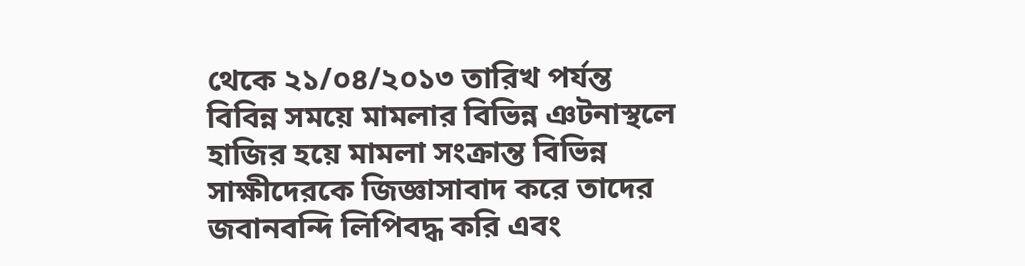থেকে ২১/০৪/২০১৩ তারিখ পর্যন্ত বিবিন্ন সময়ে মামলার বিভিন্ন ঞটনাস্থলে হাজির হয়ে মামলা সংক্রান্ত বিভিন্ন সাক্ষীদেরকে জিজ্ঞাসাবাদ করে তাদের জবানবন্দি লিপিবদ্ধ করি এবং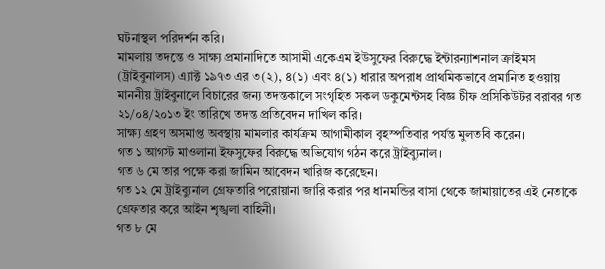ঘটনাস্থল পরিদর্শন করি।
মামলায় তদন্তে ও সাক্ষ্য প্রমানাদিতে আসামী একেএম ইউসুফের বিরুদ্ধে ইন্টারন্যাশনাল ক্রাইমস (ট্রাইবুনালস) এ্যাক্ট ১৯৭৩ এর ৩(২), ৪(১) এবং ৪(১) ধারার অপরাধ প্রাথমিকভাবে প্রমানিত হওয়ায় মাননীয় ট্রাইবুনালে বিচারের জন্য তদন্তকালে সংগৃহিত সকল ডকুমেন্টসহ বিজ্ঞ চীফ প্রসিকিউটর বরাবর গত ২১/০৪/২০১৩ ইং তারিখে তদন্ত প্রতিবেদন দাখিল করি।
সাক্ষ্য গ্রহণ অসমাপ্ত অবস্থায় মামলার কার্যক্রম আগামীকাল বৃহস্পতিবার পর্যন্ত মুলতবি করেন।
গত ১ আগস্ট মাওলানা ইফসুফের বিরুদ্ধে অভিযোগ গঠন করে ট্রাইব্যুনাল।
গত ৬ মে তার পক্ষে করা জামিন আবেদন খারিজ করেছেন।
গত ১২ মে ট্রাইব্যুনাল গ্রেফতারি পরোয়ানা জারি করার পর ধানমন্ডির বাসা থেকে জামায়াতের এই নেতাকে গ্রেফতার করে আইন শৃঙ্খলা বাহিনী।
গত ৮ মে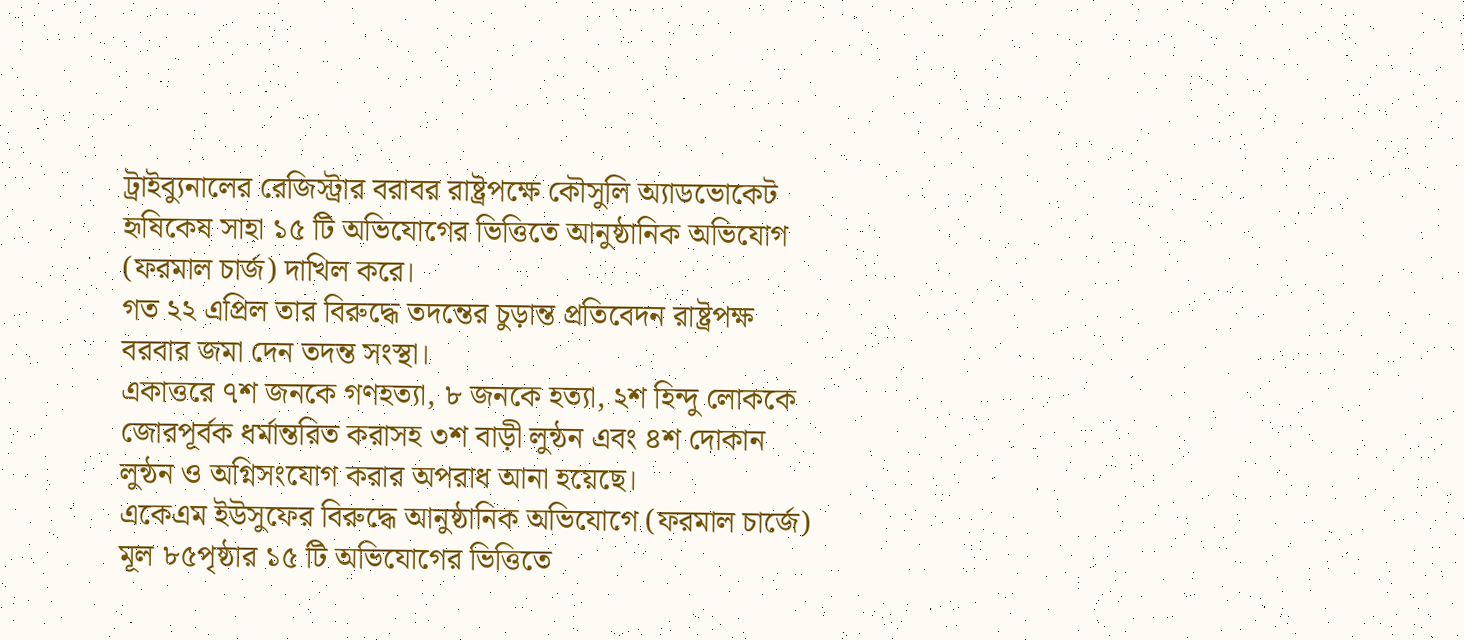ট্রাইব্যুনালের রেজিস্ট্রার বরাবর রাষ্ট্রপক্ষে কৌসুলি অ্যাডভোকেট হৃষিকেষ সাহা ১৫ টি অভিযোগের ভিত্তিতে আনুষ্ঠানিক অভিযোগ (ফরমাল চার্জ) দাখিল করে।
গত ২২ এপ্রিল তার বিরুদ্ধে তদন্তের চুড়ান্ত প্রতিবেদন রাষ্ট্রপক্ষ বরবার জমা দেন তদন্ত সংস্থা।
একাত্তরে ৭শ জনকে গণহত্যা, ৮ জনকে হত্যা, ২শ হিন্দু লোককে জোরপূর্বক ধর্মান্তরিত করাসহ ৩শ বাড়ী লুন্ঠন এবং ৪শ দোকান লুন্ঠন ও অগ্নিসংযোগ করার অপরাধ আনা হয়েছে।
একেএম ইউসুফের বিরুদ্ধে আনুষ্ঠানিক অভিযোগে (ফরমাল চার্জে) মূল ৮৫পৃষ্ঠার ১৫ টি অভিযোগের ভিত্তিতে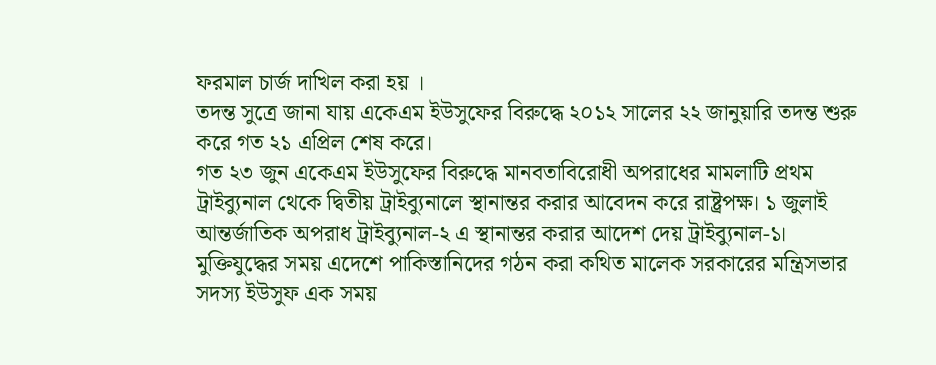ফরমাল চার্জ দাখিল করা হয় ।
তদন্ত সুত্রে জানা যায় একেএম ইউসুফের বিরুদ্ধে ২০১২ সালের ২২ জানুয়ারি তদন্ত শুরু করে গত ২১ এপ্রিল শেষ করে।
গত ২৩ জুন একেএম ইউসুফের বিরুদ্ধে মানবতাবিরোধী অপরাধের মামলাটি প্রথম ট্রাইব্যুনাল থেকে দ্বিতীয় ট্রাইব্যুনালে স্থানান্তর করার আবেদন করে রাষ্ট্রপক্ষ। ১ জুলাই আন্তর্জাতিক অপরাধ ট্রাইব্যুনাল-২ এ স্থানান্তর করার আদেশ দেয় ট্রাইব্যুনাল-১।
মুক্তিযুদ্ধের সময় এদেশে পাকিস্তানিদের গঠন করা কথিত মালেক সরকারের মন্ত্রিসভার সদস্য ইউসুফ এক সময়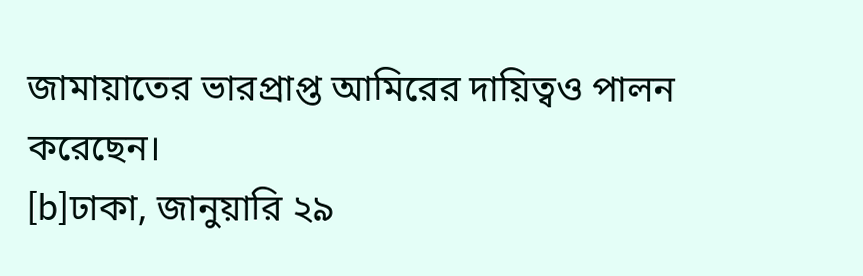জামায়াতের ভারপ্রাপ্ত আমিরের দায়িত্বও পালন করেছেন।
[b]ঢাকা, জানুয়ারি ২৯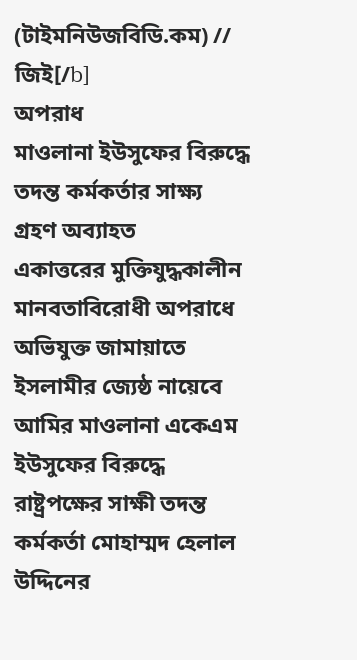(টাইমনিউজবিডি.কম) // জিই[/b]
অপরাধ
মাওলানা ইউসুফের বিরুদ্ধে তদন্ত কর্মকর্তার সাক্ষ্য গ্রহণ অব্যাহত
একাত্তরের মুক্তিযুদ্ধকালীন মানবতাবিরোধী অপরাধে অভিযুক্ত জামায়াতে ইসলামীর জ্যেষ্ঠ নায়েবে আমির মাওলানা একেএম ইউসুফের বিরুদ্ধে রাষ্ট্রপক্ষের সাক্ষী তদন্ত কর্মকর্তা মোহাম্মদ হেলাল উদ্দিনের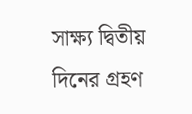সাক্ষ্য দ্বিতীয় দিনের গ্রহণ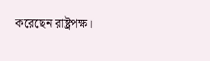করেছেন রাষ্ট্রপক্ষ।